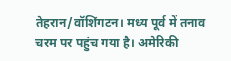तेहरान/वॉशिंगटन। मध्य पूर्व में तनाव चरम पर पहुंच गया है। अमेरिकी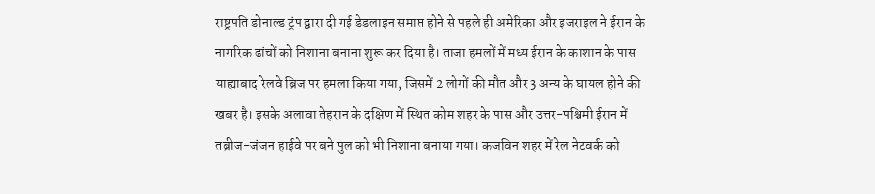राष्ट्रपति डोनाल्ड ट्रंप द्वारा दी गई डेडलाइन समाप्त होने से पहले ही अमेरिका और इजराइल ने ईरान के नागरिक ढांचों को निशाना बनाना शुरू कर दिया है। ताजा हमलों में मध्य ईरान के काशान के पास याह्याबाद रेलवे ब्रिज पर हमला किया गया, जिसमें 2 लोगों की मौत और 3 अन्य के घायल होने की खबर है। इसके अलावा तेहरान के दक्षिण में स्थित कोम शहर के पास और उत्तर-पश्चिमी ईरान में तब्रीज-जंजन हाईवे पर बने पुल को भी निशाना बनाया गया। कजविन शहर में रेल नेटवर्क को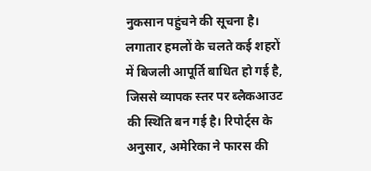नुकसान पहुंचने की सूचना है। लगातार हमलों के चलते कई शहरों में बिजली आपूर्ति बाधित हो गई है, जिससे व्यापक स्तर पर ब्लैकआउट की स्थिति बन गई है। रिपोर्ट्स के अनुसार, अमेरिका ने फारस की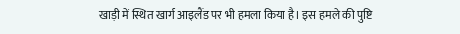खाड़ी में स्थित खार्ग आइलैंड पर भी हमला किया है। इस हमले की पुष्टि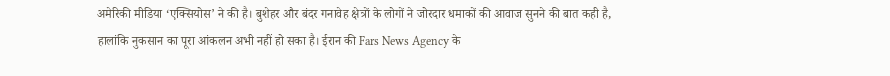अमेरिकी मीडिया ‘एक्सियोस’ ने की है। बुशेहर और बंदर गनावेह क्षेत्रों के लोगों ने जोरदार धमाकों की आवाज सुनने की बात कही है, हालांकि नुकसान का पूरा आंकलन अभी नहीं हो सका है। ईरान की Fars News Agency के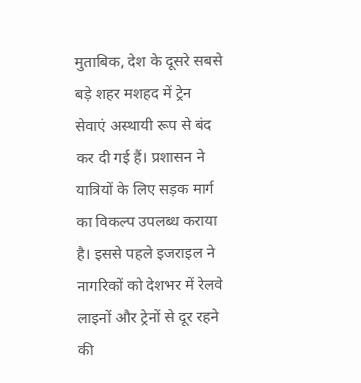मुताबिक, देश के दूसरे सबसे बड़े शहर मशहद में ट्रेन सेवाएं अस्थायी रूप से बंद कर दी गई हैं। प्रशासन ने यात्रियों के लिए सड़क मार्ग का विकल्प उपलब्ध कराया है। इससे पहले इजराइल ने नागरिकों को देशभर में रेलवे लाइनों और ट्रेनों से दूर रहने की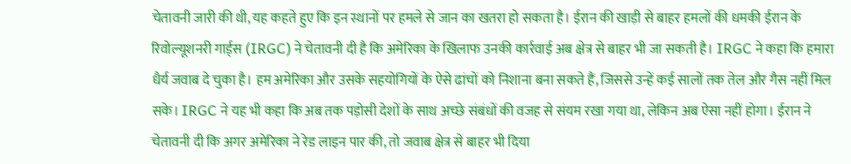चेतावनी जारी की थी, यह कहते हुए कि इन स्थानों पर हमले से जान का खतरा हो सकता है। ईरान की खाड़ी से बाहर हमलों की धमकी ईरान के रिवोल्यूशनरी गार्ड्स (IRGC) ने चेतावनी दी है कि अमेरिका के खिलाफ उनकी कार्रवाई अब क्षेत्र से बाहर भी जा सकती है। IRGC ने कहा कि हमारा धैर्य जवाब दे चुका है। हम अमेरिका और उसके सहयोगियों के ऐसे ढांचों को निशाना बना सकते हैं, जिससे उन्हें कई सालों तक तेल और गैस नहीं मिल सके। IRGC ने यह भी कहा कि अब तक पड़ोसी देशों के साथ अच्छे संबंधों की वजह से संयम रखा गया था, लेकिन अब ऐसा नहीं होगा। ईरान ने चेतावनी दी कि अगर अमेरिका ने रेड लाइन पार की, तो जवाब क्षेत्र से बाहर भी दिया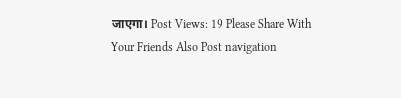जाएगा। Post Views: 19 Please Share With Your Friends Also Post navigation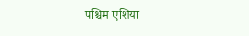पश्चिम एशिया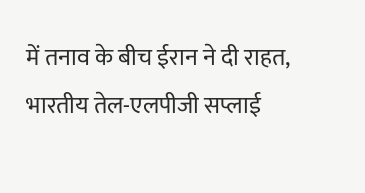में तनाव के बीच ईरान ने दी राहत, भारतीय तेल-एलपीजी सप्लाई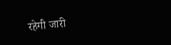रहेगी जारी